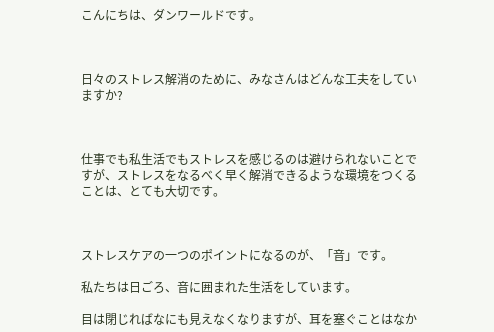こんにちは、ダンワールドです。



日々のストレス解消のために、みなさんはどんな工夫をしていますか?



仕事でも私生活でもストレスを感じるのは避けられないことですが、ストレスをなるべく早く解消できるような環境をつくることは、とても大切です。



ストレスケアの一つのポイントになるのが、「音」です。

私たちは日ごろ、音に囲まれた生活をしています。

目は閉じればなにも見えなくなりますが、耳を塞ぐことはなか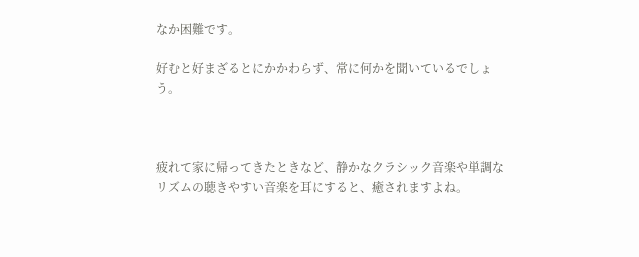なか困難です。

好むと好まざるとにかかわらず、常に何かを聞いているでしょう。



疲れて家に帰ってきたときなど、静かなクラシック音楽や単調なリズムの聴きやすい音楽を耳にすると、癒されますよね。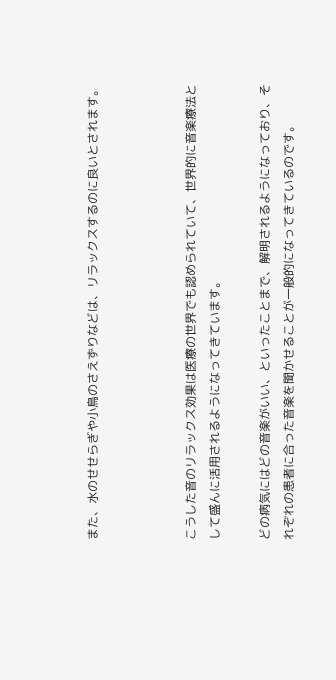また、水のせせらぎや小鳥のさえずりなどは、リラックスするのに良いとされます。



こうした音のリラックス効果は医療の世界でも認められていて、世界的に音楽療法として盛んに活用されるようになってきています。

どの病気にはどの音楽がいい、といったことまで、解明されるようになっており、それぞれの患者に合った音楽を聞かせることが一般的になってきているのです。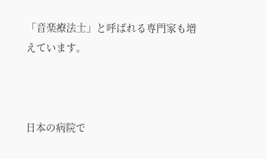「音楽療法士」と呼ばれる専門家も増えています。



日本の病院で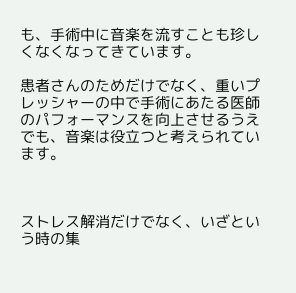も、手術中に音楽を流すことも珍しくなくなってきています。

患者さんのためだけでなく、重いプレッシャーの中で手術にあたる医師のパフォーマンスを向上させるうえでも、音楽は役立つと考えられています。



ストレス解消だけでなく、いざという時の集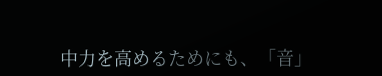中力を高めるためにも、「音」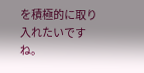を積極的に取り入れたいですね。